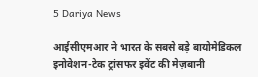5 Dariya News

आईसीएमआर ने भारत के सबसे बड़े बायोमेडिकल इनोवेशन-टेक ट्रांसफर इवेंट की मेज़बानी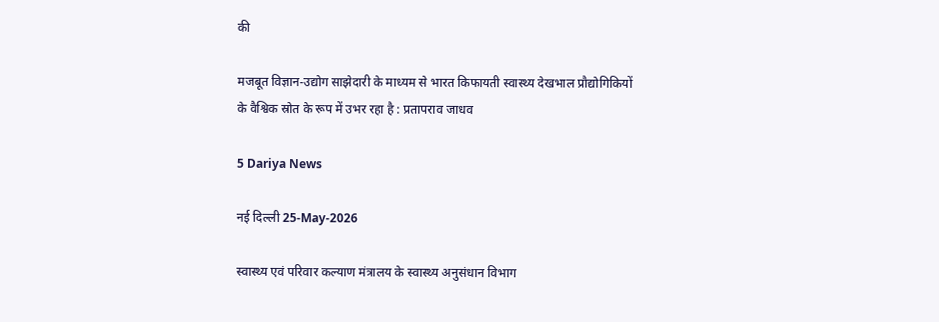की

मजबूत विज्ञान-उद्योग साझेदारी के माध्यम से भारत किफायती स्वास्थ्य देखभाल प्रौद्योगिकियों के वैश्विक स्रोत के रूप में उभर रहा है : प्रतापराव जाधव

5 Dariya News

नई दिल्ली 25-May-2026

स्वास्थ्य एवं परिवार कल्याण मंत्रालय के स्वास्थ्य अनुसंधान विभाग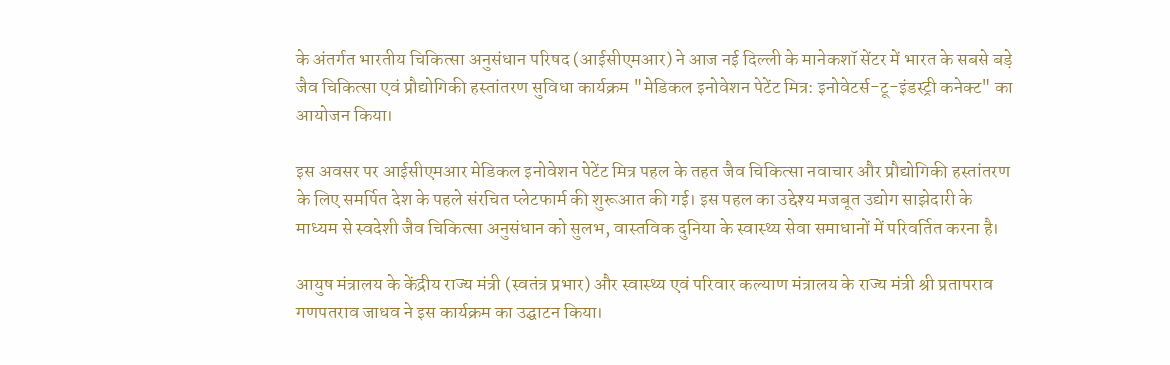के अंतर्गत भारतीय चिकित्सा अनुसंधान परिषद (आईसीएमआर) ने आज नई दिल्ली के मानेकशॉ सेंटर में भारत के सबसे बड़े जैव चिकित्सा एवं प्रौद्योगिकी हस्तांतरण सुविधा कार्यक्रम "मेडिकल इनोवेशन पेटेंट मित्र: इनोवेटर्स-टू-इंडस्ट्री कनेक्ट" का आयोजन किया।

इस अवसर पर आईसीएमआर मेडिकल इनोवेशन पेटेंट मित्र पहल के तहत जैव चिकित्सा नवाचार और प्रौद्योगिकी हस्तांतरण के लिए समर्पित देश के पहले संरचित प्लेटफार्म की शुरूआत की गई। इस पहल का उद्देश्य मजबूत उद्योग साझेदारी के माध्यम से स्वदेशी जैव चिकित्सा अनुसंधान को सुलभ, वास्तविक दुनिया के स्वास्थ्य सेवा समाधानों में परिवर्तित करना है।

आयुष मंत्रालय के केंद्रीय राज्य मंत्री (स्वतंत्र प्रभार) और स्वास्थ्य एवं परिवार कल्याण मंत्रालय के राज्य मंत्री श्री प्रतापराव गणपतराव जाधव ने इस कार्यक्रम का उद्घाटन किया।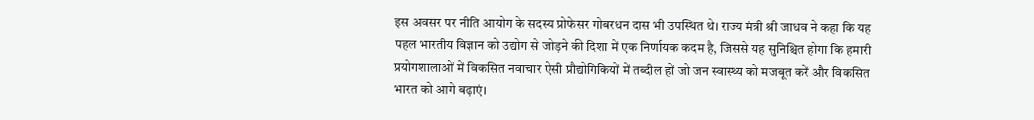इस अवसर पर नीति आयोग के सदस्य प्रोफेसर गोबरधन दास भी उपस्थि‍त थे। राज्य मंत्री श्री जाधव ने कहा कि यह पहल भारतीय विज्ञान को उद्योग से जोड़ने की दिशा में एक निर्णायक कदम है, जिससे यह सुनिश्चित होगा कि हमारी प्रयोगशालाओं में विकसित नवाचार ऐसी प्रौद्योगिकियों में तब्दील हों जो जन स्वास्थ्य को मजबूत करें और विकसित भारत को आगे बढ़ाएं।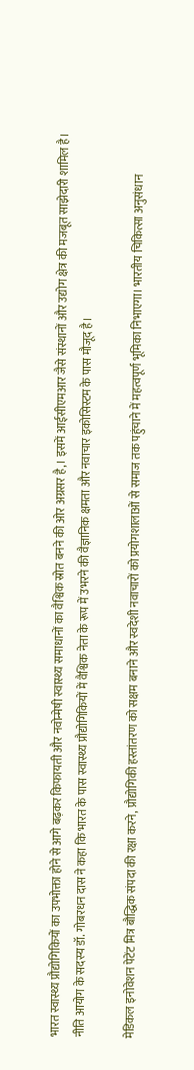भारत स्वास्थ्य प्रौद्योगिकियों का उपभोक्ता होने से आगे बढ़कर किफायती और नवोन्मेषी स्वास्थ्य समाधानों का वैश्विक स्रोत बनने की ओर अग्रसर है,। इसमें आईसीएमआर जैसे संस्थानों और उद्योग क्षेत्र की मजबूत साझेदारी शामिल है। नीति आयोग के सदस्य डॉ. गोबरधन दास ने कहा कि भारत के पास स्वास्थ्य प्रौद्योगिकियों में वैश्विक नेता के रूप में उभरने की वैज्ञानिक क्षमता और नवाचार इकोसिस्टम के पास मौजूद है।

मेडिकल इनोवेशन पेटेंट मित्र बौद्धिक संपदा की रक्षा करने, प्रौद्योगिकी हस्तांतरण को सक्षम बनाने और स्वदेशी नवाचारों को प्रयोगशालाओं से समाज तक पहुंचाने में महत्वपूर्ण भूमिका निभाएगा। भारतीय चिकित्सा अनुसंधान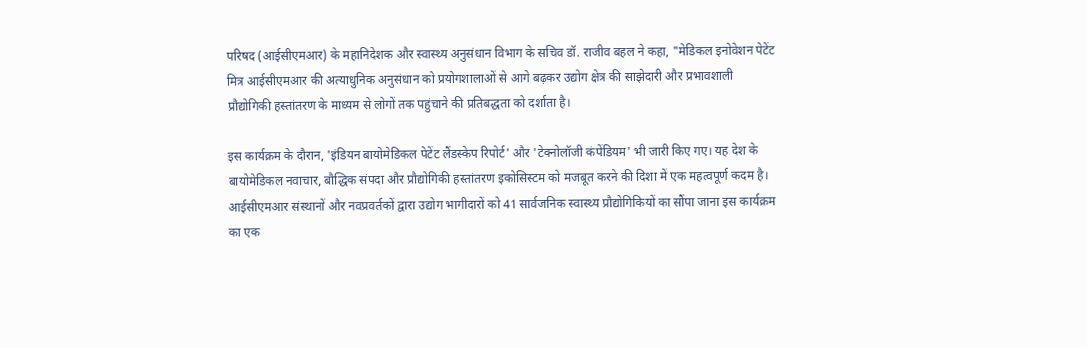परिषद (आईसीएमआर) के महानिदेशक और स्वास्थ्य अनुसंधान विभाग के सचिव डॉ. राजीव बहल ने कहा, "मेडिकल इनोवेशन पेटेंट मित्र आईसीएमआर की अत्याधुनिक अनुसंधान को प्रयोगशालाओं से आगे बढ़कर उद्योग क्षेत्र की साझेदारी और प्रभावशाली प्रौद्योगिकी हस्तांतरण के माध्यम से लोगों तक पहुंचाने की प्रतिबद्धता को दर्शाता है।

इस कार्यक्रम के दौरान, 'इंडियन बायोमेडिकल पेटेंट लैंडस्केप रिपोर्ट' और 'टेक्नोलॉजी कंपेंडियम' भी जारी किए गए। यह देश के बायोमेडिकल नवाचार, बौद्धिक संपदा और प्रौद्योगिकी हस्तांतरण इकोसिस्टम को मजबूत करने की दिशा में एक महत्वपूर्ण कदम है। आईसीएमआर संस्थानों और नवप्रवर्तकों द्वारा उद्योग भागीदारों को 41 सार्वजनिक स्वास्थ्य प्रौद्योगिकियों का सौंपा जाना इस कार्यक्रम का एक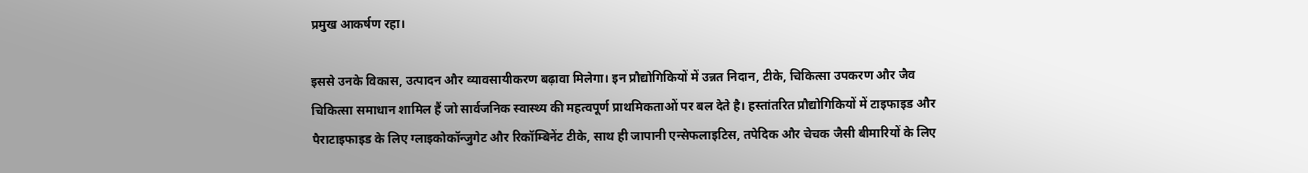प्रमुख आकर्षण रहा।

इससे उनके विकास, उत्पादन और व्यावसायीकरण बढ़ावा मिलेगा। इन प्रौद्योगिकियों में उन्नत निदान, टीके, चिकित्सा उपकरण और जैव चिकित्सा समाधान शामिल हैं जो सार्वजनिक स्वास्थ्य की महत्वपूर्ण प्राथमिकताओं पर बल देते है। हस्तांतरित प्रौद्योगिकियों में टाइफाइड और पैराटाइफाइड के लिए ग्लाइकोकॉन्जुगेट और रिकॉम्बिनेंट टीके, साथ ही जापानी एन्सेफलाइटिस, तपेदिक और चेचक जैसी बीमारियों के लिए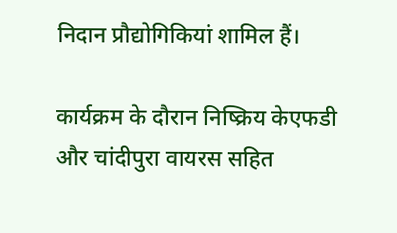निदान प्रौद्योगिकियां शामिल हैं।

कार्यक्रम के दौरान निष्क्रिय केएफडी और चांदीपुरा वायरस सहित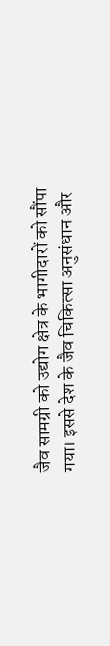जैव सामग्री को उद्योग क्षेत्र के भागीदारों को सौंपा गया। इससे देश के जैव चिकित्सा अनुसंधान और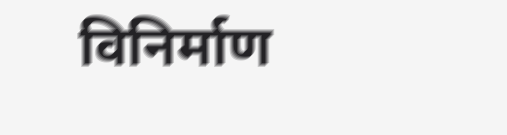विनिर्माण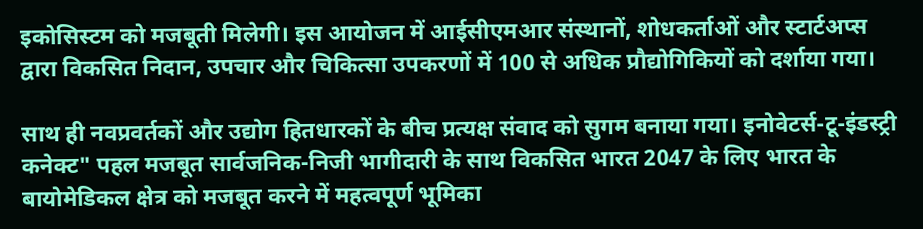इकोसिस्टम को मजबूती मिलेगी। इस आयोजन में आईसीएमआर संस्थानों, शोधकर्ताओं और स्टार्टअप्स द्वारा विकसित निदान, उपचार और चिकित्सा उपकरणों में 100 से अधिक प्रौद्योगिकियों को दर्शाया गया।

साथ ही नवप्रवर्तकों और उद्योग हितधारकों के बीच प्रत्यक्ष संवाद को सुगम बनाया गया। इनोवेटर्स-टू-इंडस्ट्री कनेक्ट" पहल मजबूत सार्वजनिक-निजी भागीदारी के साथ विकसित भारत 2047 के लिए भारत के बायोमेडिकल क्षेत्र को मजबूत करने में महत्वपूर्ण भूमिका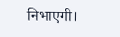निभाएगी।